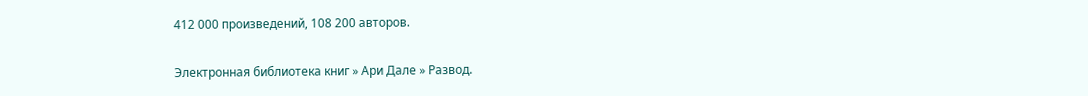412 000 произведений, 108 200 авторов.

Электронная библиотека книг » Ари Дале » Развод.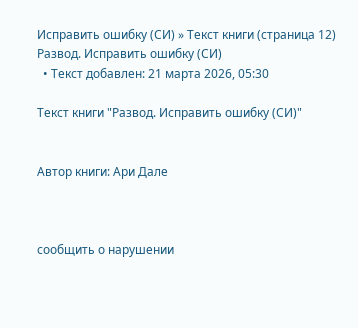Исправить ошибку (СИ) » Текст книги (страница 12)
Развод. Исправить ошибку (СИ)
  • Текст добавлен: 21 марта 2026, 05:30

Текст книги "Развод. Исправить ошибку (СИ)"


Автор книги: Ари Дале



сообщить о нарушении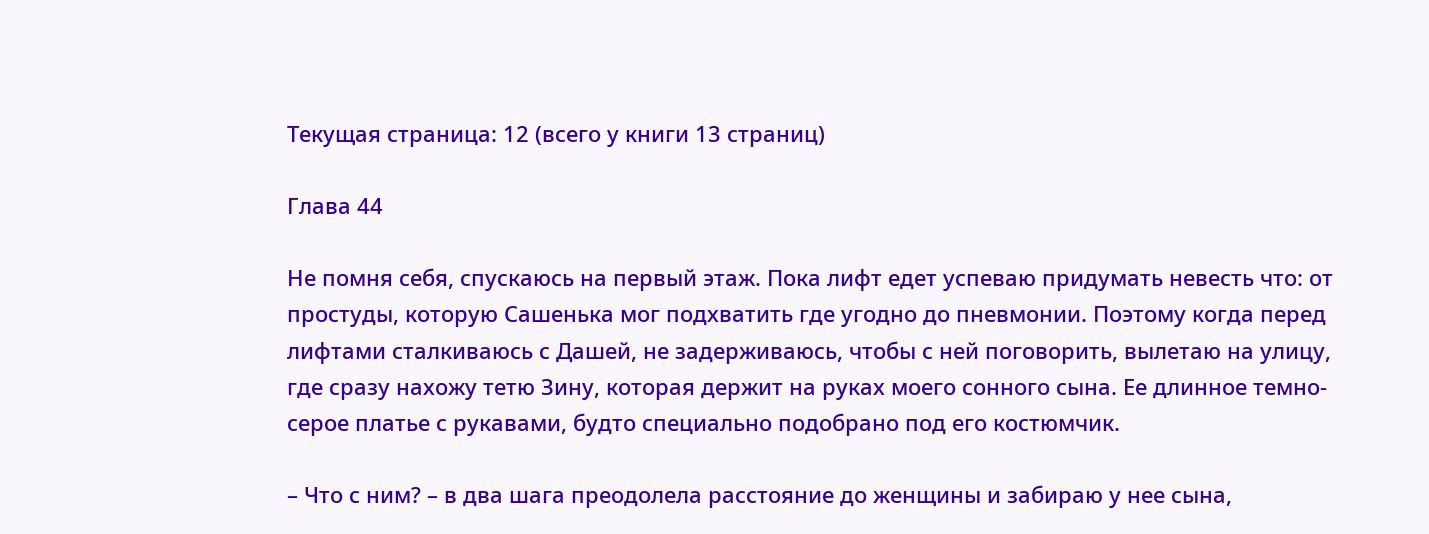Текущая страница: 12 (всего у книги 13 страниц)

Глава 44

Не помня себя, спускаюсь на первый этаж. Пока лифт едет успеваю придумать невесть что: от простуды, которую Сашенька мог подхватить где угодно до пневмонии. Поэтому когда перед лифтами сталкиваюсь с Дашей, не задерживаюсь, чтобы с ней поговорить, вылетаю на улицу, где сразу нахожу тетю Зину, которая держит на руках моего сонного сына. Ее длинное темно-серое платье с рукавами, будто специально подобрано под его костюмчик.

– Что с ним? – в два шага преодолела расстояние до женщины и забираю у нее сына,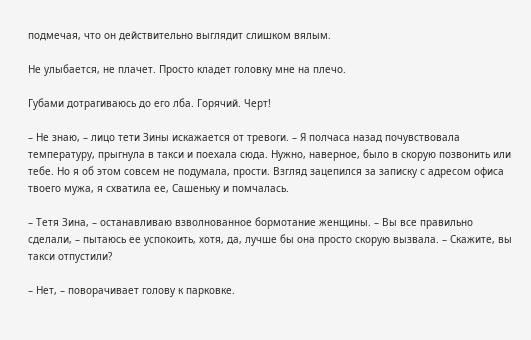подмечая, что он действительно выглядит слишком вялым.

Не улыбается, не плачет. Просто кладет головку мне на плечо.

Губами дотрагиваюсь до его лба. Горячий. Черт!

– Не знаю, – лицо тети Зины искажается от тревоги. – Я полчаса назад почувствовала температуру, прыгнула в такси и поехала сюда. Нужно, наверное, было в скорую позвонить или тебе. Но я об этом совсем не подумала, прости. Взгляд зацепился за записку с адресом офиса твоего мужа, я схватила ее, Сашеньку и помчалась.

– Тетя Зина, – останавливаю взволнованное бормотание женщины. – Вы все правильно сделали, – пытаюсь ее успокоить, хотя, да, лучше бы она просто скорую вызвала. – Скажите, вы такси отпустили?

– Нет, – поворачивает голову к парковке.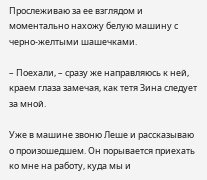Прослеживаю за ее взглядом и моментально нахожу белую машину с черно-желтыми шашечками.

– Поехали, – сразу же направляюсь к ней, краем глаза замечая, как тетя Зина следует за мной.

Уже в машине звоню Леше и рассказываю о произошедшем. Он порывается приехать ко мне на работу, куда мы и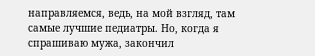направляемся, ведь, на мой взгляд, там самые лучшие педиатры. Но, когда я спрашиваю мужа, закончил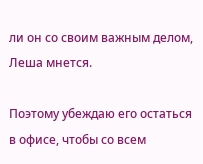ли он со своим важным делом, Леша мнется.

Поэтому убеждаю его остаться в офисе, чтобы со всем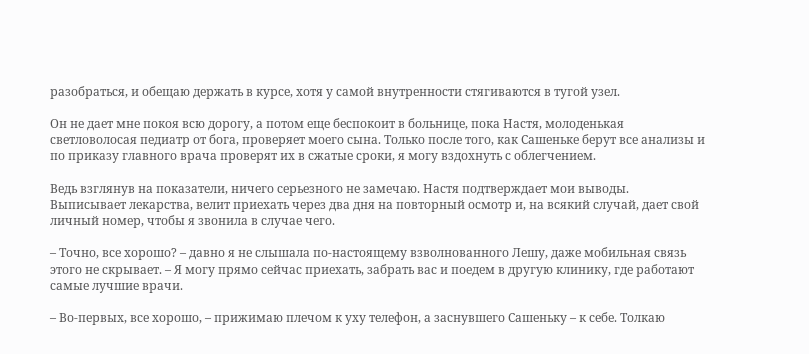разобраться, и обещаю держать в курсе, хотя у самой внутренности стягиваются в тугой узел.

Он не дает мне покоя всю дорогу, а потом еще беспокоит в больнице, пока Настя, молоденькая светловолосая педиатр от бога, проверяет моего сына. Только после того, как Сашеньке берут все анализы и по приказу главного врача проверят их в сжатые сроки, я могу вздохнуть с облегчением.

Ведь взглянув на показатели, ничего серьезного не замечаю. Настя подтверждает мои выводы. Выписывает лекарства, велит приехать через два дня на повторный осмотр и, на всякий случай, дает свой личный номер, чтобы я звонила в случае чего.

– Точно, все хорошо? – давно я не слышала по-настоящему взволнованного Лешу, даже мобильная связь этого не скрывает. – Я могу прямо сейчас приехать, забрать вас и поедем в другую клинику, где работают самые лучшие врачи.

– Во-первых, все хорошо, – прижимаю плечом к уху телефон, а заснувшего Сашеньку – к себе. Толкаю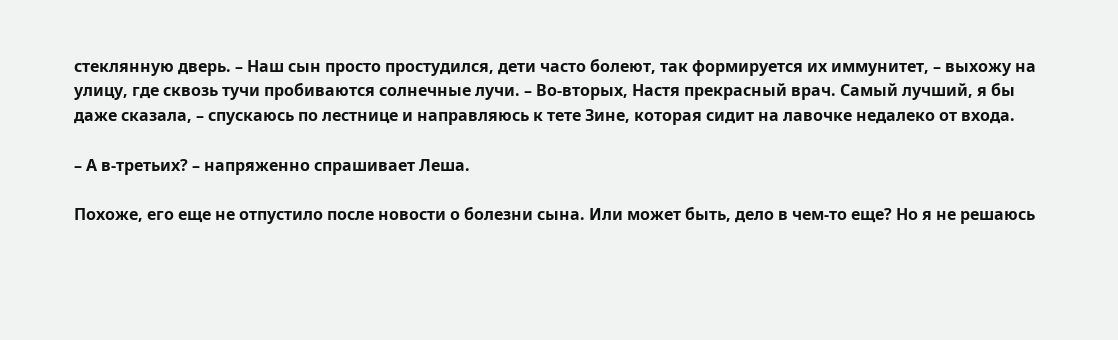стеклянную дверь. – Наш сын просто простудился, дети часто болеют, так формируется их иммунитет, – выхожу на улицу, где сквозь тучи пробиваются солнечные лучи. – Во-вторых, Настя прекрасный врач. Самый лучший, я бы даже сказала, – спускаюсь по лестнице и направляюсь к тете Зине, которая сидит на лавочке недалеко от входа.

– А в-третьих? – напряженно спрашивает Леша.

Похоже, его еще не отпустило после новости о болезни сына. Или может быть, дело в чем-то еще? Но я не решаюсь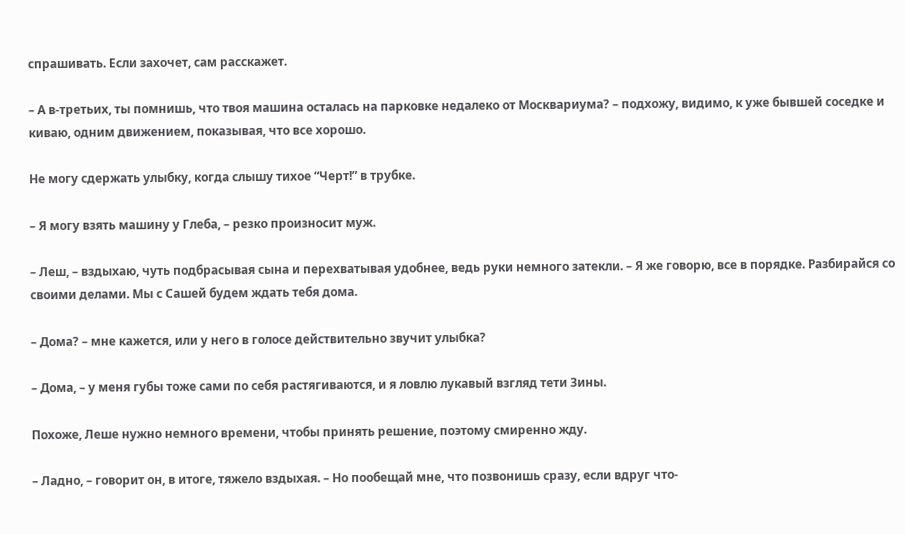спрашивать. Если захочет, сам расскажет.

– А в-третьих, ты помнишь, что твоя машина осталась на парковке недалеко от Москвариума? – подхожу, видимо, к уже бывшей соседке и киваю, одним движением, показывая, что все хорошо.

Не могу сдержать улыбку, когда слышу тихое “Черт!” в трубке.

– Я могу взять машину у Глеба, – резко произносит муж.

– Леш, – вздыхаю, чуть подбрасывая сына и перехватывая удобнее, ведь руки немного затекли. – Я же говорю, все в порядке. Разбирайся со своими делами. Мы с Сашей будем ждать тебя дома.

– Дома? – мне кажется, или у него в голосе действительно звучит улыбка?

– Дома, – у меня губы тоже сами по себя растягиваются, и я ловлю лукавый взгляд тети Зины.

Похоже, Леше нужно немного времени, чтобы принять решение, поэтому смиренно жду.

– Ладно, – говорит он, в итоге, тяжело вздыхая. – Но пообещай мне, что позвонишь сразу, если вдруг что-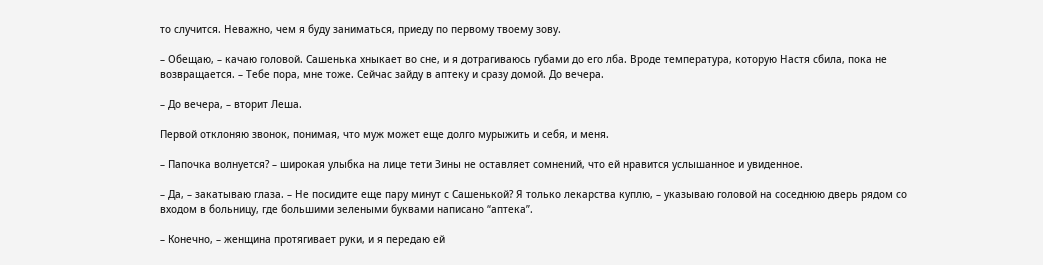то случится. Неважно, чем я буду заниматься, приеду по первому твоему зову.

– Обещаю, – качаю головой. Сашенька хныкает во сне, и я дотрагиваюсь губами до его лба. Вроде температура, которую Настя сбила, пока не возвращается. – Тебе пора, мне тоже. Сейчас зайду в аптеку и сразу домой. До вечера.

– До вечера, – вторит Леша.

Первой отклоняю звонок, понимая, что муж может еще долго мурыжить и себя, и меня.

– Папочка волнуется? – широкая улыбка на лице тети Зины не оставляет сомнений, что ей нравится услышанное и увиденное.

– Да, – закатываю глаза. – Не посидите еще пару минут с Сашенькой? Я только лекарства куплю, – указываю головой на соседнюю дверь рядом со входом в больницу, где большими зелеными буквами написано “аптека”.

– Конечно, – женщина протягивает руки, и я передаю ей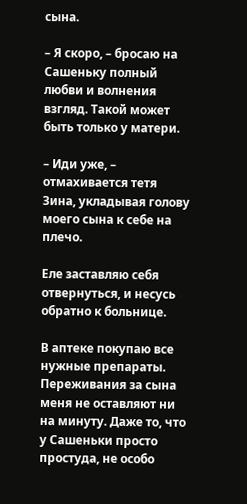сына.

– Я скоро, – бросаю на Сашеньку полный любви и волнения взгляд. Такой может быть только у матери.

– Иди уже, – отмахивается тетя Зина, укладывая голову моего сына к себе на плечо.

Еле заставляю себя отвернуться, и несусь обратно к больнице.

В аптеке покупаю все нужные препараты. Переживания за сына меня не оставляют ни на минуту. Даже то, что у Сашеньки просто простуда, не особо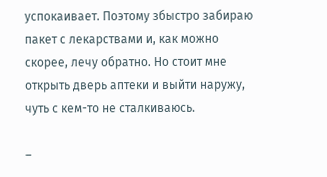успокаивает. Поэтому збыстро забираю пакет с лекарствами и, как можно скорее, лечу обратно. Но стоит мне открыть дверь аптеки и выйти наружу, чуть с кем-то не сталкиваюсь.

–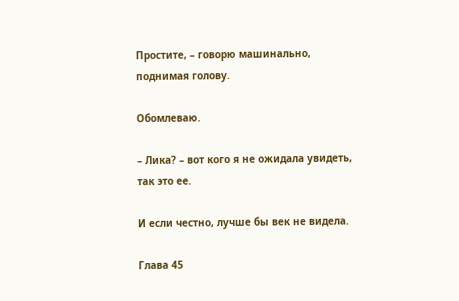Простите, – говорю машинально, поднимая голову.

Обомлеваю.

– Лика? – вот кого я не ожидала увидеть, так это ее.

И если честно, лучше бы век не видела.

Глава 45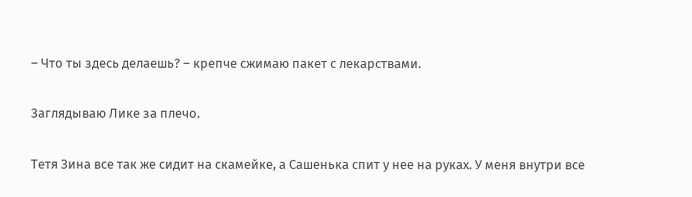– Что ты здесь делаешь? – крепче сжимаю пакет с лекарствами.

Заглядываю Лике за плечо.

Тетя Зина все так же сидит на скамейке, а Сашенька спит у нее на руках. У меня внутри все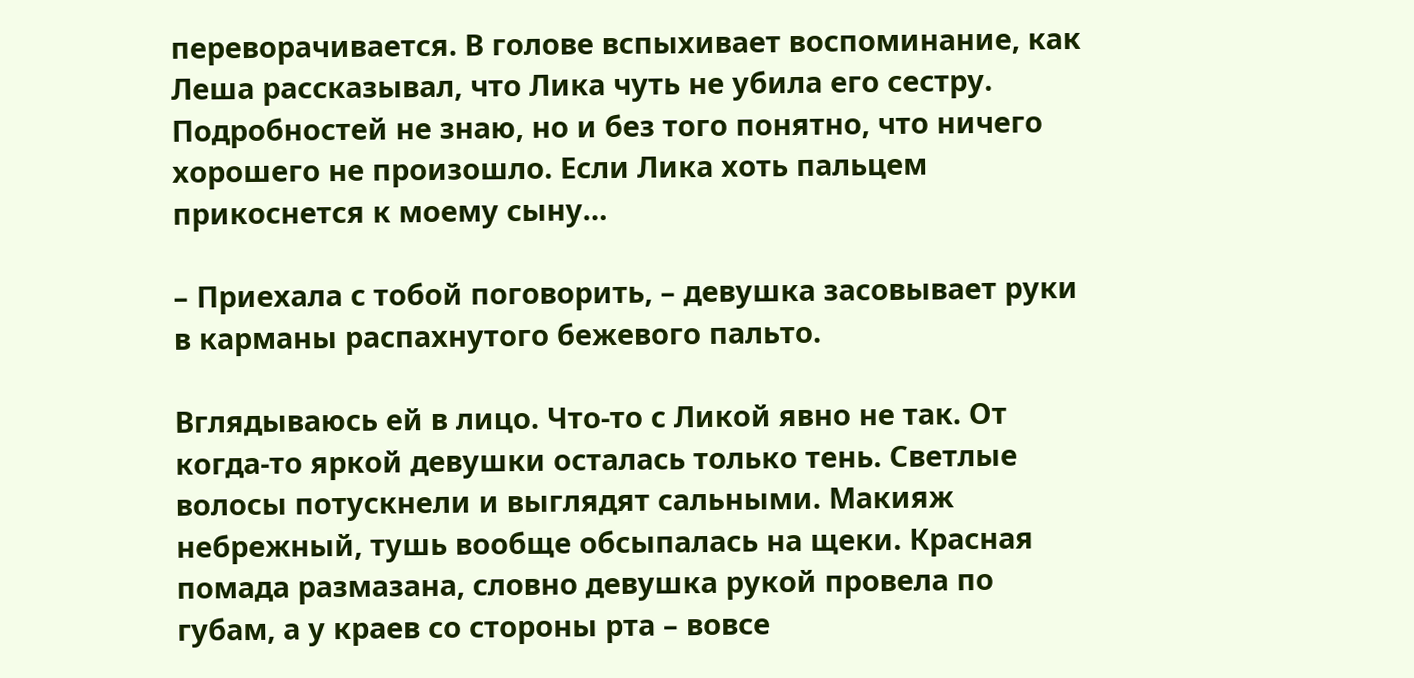переворачивается. В голове вспыхивает воспоминание, как Леша рассказывал, что Лика чуть не убила его сестру. Подробностей не знаю, но и без того понятно, что ничего хорошего не произошло. Если Лика хоть пальцем прикоснется к моему сыну…

– Приехала с тобой поговорить, – девушка засовывает руки в карманы распахнутого бежевого пальто.

Вглядываюсь ей в лицо. Что-то с Ликой явно не так. От когда-то яркой девушки осталась только тень. Светлые волосы потускнели и выглядят сальными. Макияж небрежный, тушь вообще обсыпалась на щеки. Красная помада размазана, словно девушка рукой провела по губам, а у краев со стороны рта – вовсе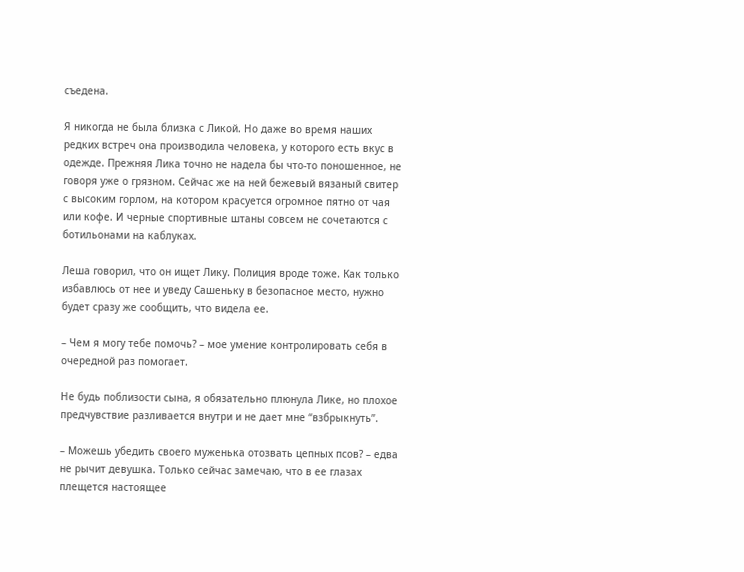съедена.

Я никогда не была близка с Ликой. Но даже во время наших редких встреч она производила человека, у которого есть вкус в одежде. Прежняя Лика точно не надела бы что-то поношенное, не говоря уже о грязном. Сейчас же на ней бежевый вязаный свитер с высоким горлом, на котором красуется огромное пятно от чая или кофе. И черные спортивные штаны совсем не сочетаются с ботильонами на каблуках.

Леша говорил, что он ищет Лику. Полиция вроде тоже. Как только избавлюсь от нее и уведу Сашеньку в безопасное место, нужно будет сразу же сообщить, что видела ее.

– Чем я могу тебе помочь? – мое умение контролировать себя в очередной раз помогает.

Не будь поблизости сына, я обязательно плюнула Лике, но плохое предчувствие разливается внутри и не дает мне “взбрыкнуть”.

– Можешь убедить своего муженька отозвать цепных псов? – едва не рычит девушка. Только сейчас замечаю, что в ее глазах плещется настоящее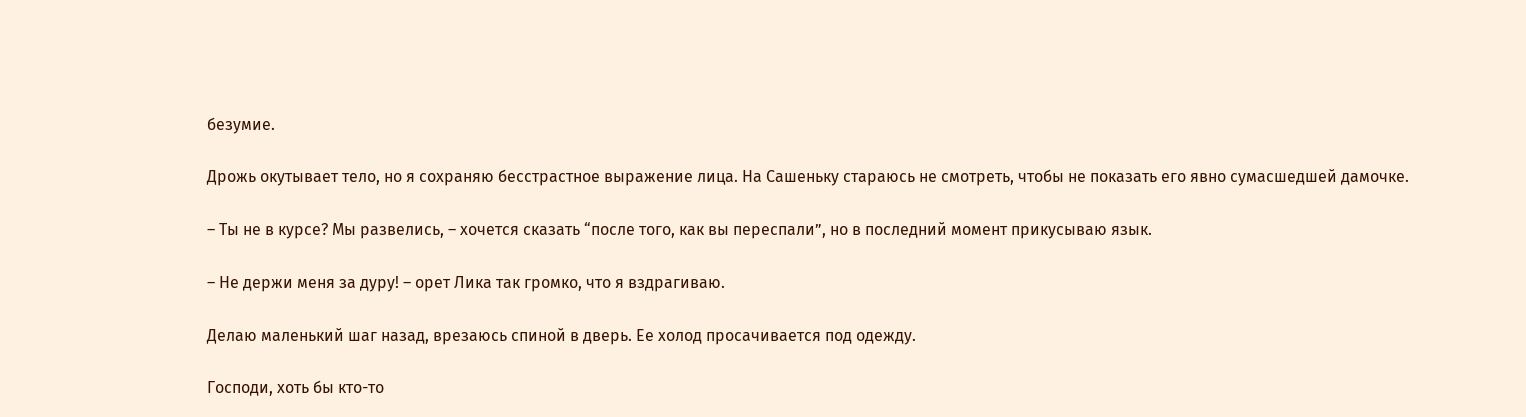безумие.

Дрожь окутывает тело, но я сохраняю бесстрастное выражение лица. На Сашеньку стараюсь не смотреть, чтобы не показать его явно сумасшедшей дамочке.

– Ты не в курсе? Мы развелись, – хочется сказать “после того, как вы переспали”, но в последний момент прикусываю язык.

– Не держи меня за дуру! – орет Лика так громко, что я вздрагиваю.

Делаю маленький шаг назад, врезаюсь спиной в дверь. Ее холод просачивается под одежду.

Господи, хоть бы кто-то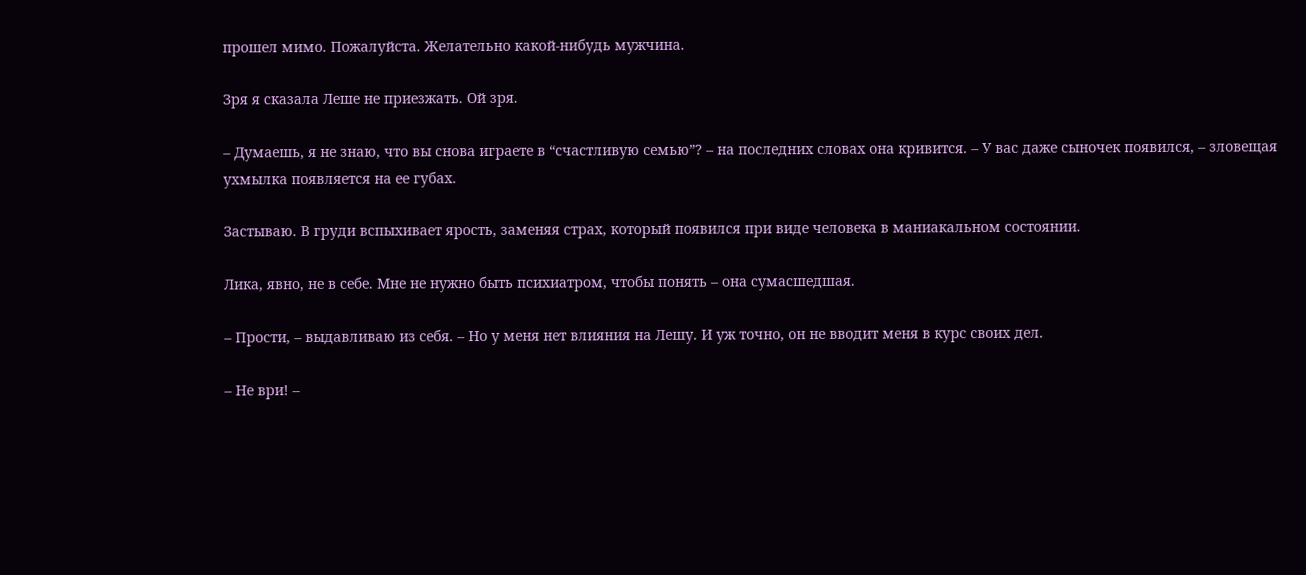прошел мимо. Пожалуйста. Желательно какой-нибудь мужчина.

Зря я сказала Леше не приезжать. Ой зря.

– Думаешь, я не знаю, что вы снова играете в “счастливую семью”? – на последних словах она кривится. – У вас даже сыночек появился, – зловещая ухмылка появляется на ее губах.

Застываю. В груди вспыхивает ярость, заменяя страх, который появился при виде человека в маниакальном состоянии.

Лика, явно, не в себе. Мне не нужно быть психиатром, чтобы понять – она сумасшедшая.

– Прости, – выдавливаю из себя. – Но у меня нет влияния на Лешу. И уж точно, он не вводит меня в курс своих дел.

– Не ври! –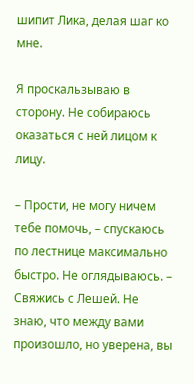шипит Лика, делая шаг ко мне.

Я проскальзываю в сторону. Не собираюсь оказаться с ней лицом к лицу.

– Прости, не могу ничем тебе помочь, – спускаюсь по лестнице максимально быстро. Не оглядываюсь. – Свяжись с Лешей. Не знаю, что между вами произошло, но уверена, вы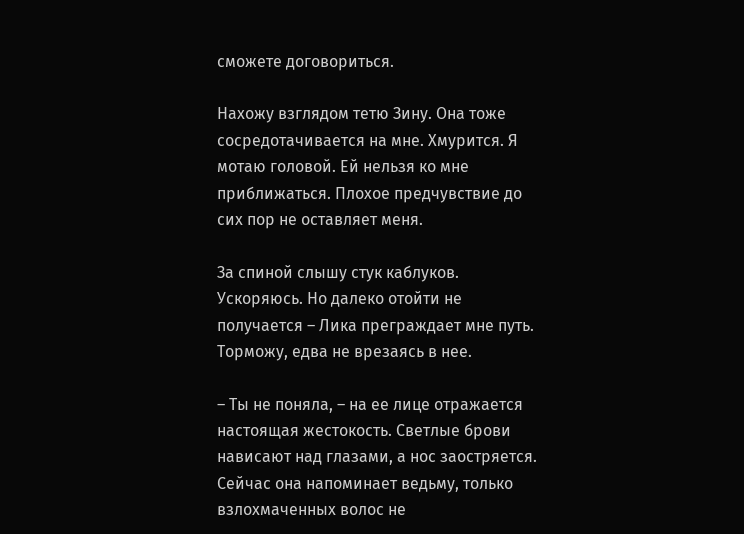сможете договориться.

Нахожу взглядом тетю Зину. Она тоже сосредотачивается на мне. Хмурится. Я мотаю головой. Ей нельзя ко мне приближаться. Плохое предчувствие до сих пор не оставляет меня.

За спиной слышу стук каблуков. Ускоряюсь. Но далеко отойти не получается – Лика преграждает мне путь. Торможу, едва не врезаясь в нее.

– Ты не поняла, – на ее лице отражается настоящая жестокость. Светлые брови нависают над глазами, а нос заостряется. Сейчас она напоминает ведьму, только взлохмаченных волос не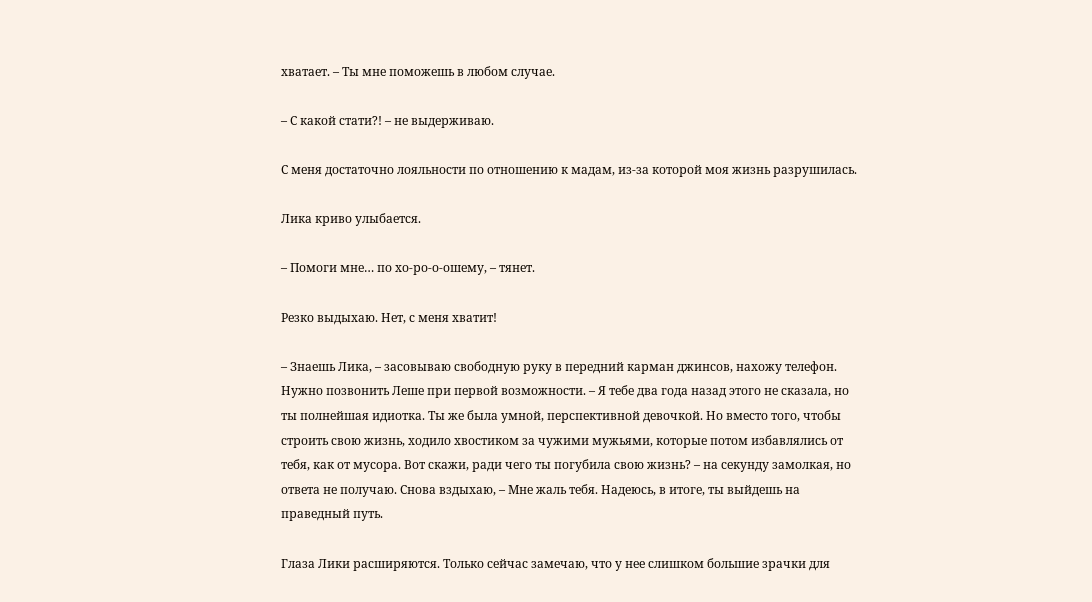хватает. – Ты мне поможешь в любом случае.

– С какой стати?! – не выдерживаю.

С меня достаточно лояльности по отношению к мадам, из-за которой моя жизнь разрушилась.

Лика криво улыбается.

– Помоги мне… по хо-ро-о-ошему, – тянет.

Резко выдыхаю. Нет, с меня хватит!

– Знаешь Лика, – засовываю свободную руку в передний карман джинсов, нахожу телефон. Нужно позвонить Леше при первой возможности. – Я тебе два года назад этого не сказала, но ты полнейшая идиотка. Ты же была умной, перспективной девочкой. Но вместо того, чтобы строить свою жизнь, ходило хвостиком за чужими мужьями, которые потом избавлялись от тебя, как от мусора. Вот скажи, ради чего ты погубила свою жизнь? – на секунду замолкая, но ответа не получаю. Снова вздыхаю, – Мне жаль тебя. Надеюсь, в итоге, ты выйдешь на праведный путь.

Глаза Лики расширяются. Только сейчас замечаю, что у нее слишком большие зрачки для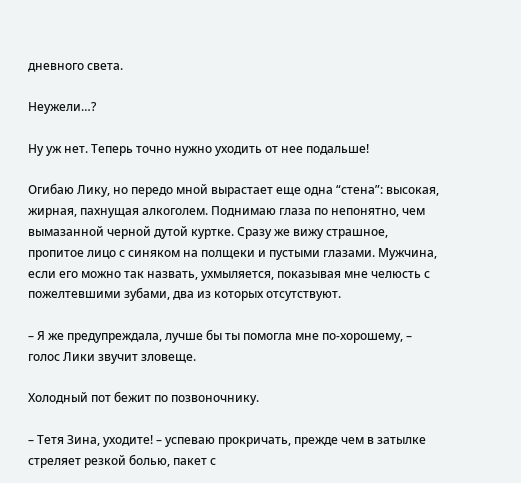дневного света.

Неужели…?

Ну уж нет. Теперь точно нужно уходить от нее подальше!

Огибаю Лику, но передо мной вырастает еще одна “стена”: высокая, жирная, пахнущая алкоголем. Поднимаю глаза по непонятно, чем вымазанной черной дутой куртке. Сразу же вижу страшное, пропитое лицо с синяком на полщеки и пустыми глазами. Мужчина, если его можно так назвать, ухмыляется, показывая мне челюсть с пожелтевшими зубами, два из которых отсутствуют.

– Я же предупреждала, лучше бы ты помогла мне по-хорошему, – голос Лики звучит зловеще.

Холодный пот бежит по позвоночнику.

– Тетя Зина, уходите! – успеваю прокричать, прежде чем в затылке стреляет резкой болью, пакет с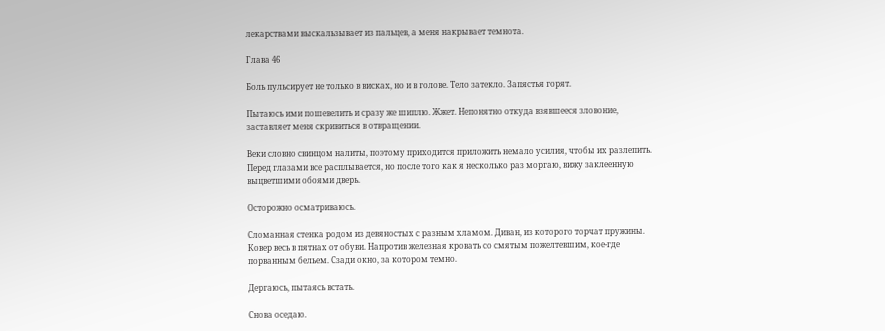лекарствами выскальзывает из пальцев, а меня накрывает темнота.

Глава 46

Боль пульсирует не только в висках, но и в голове. Тело затекло. Запястья горят.

Пытаюсь ими пошевелить и сразу же шиплю. Жжет. Непонятно откуда взявшееся зловоние, заставляет меня скривиться в отвращении.

Веки словно свинцом налиты, поэтому приходится приложить немало усилия, чтобы их разлепить. Перед глазами все расплывается, но после того как я несколько раз моргаю, вижу заклеенную выцветшими обоями дверь.

Осторожно осматриваюсь.

Сломанная стенка родом из девяностых с разным хламом. Диван, из которого торчат пружины. Ковер весь в пятнах от обуви. Напротив железная кровать со смятым пожелтевшим, кое-где порванным бельем. Сзади окно, за котором темно.

Дергаюсь, пытаясь встать.

Снова оседаю.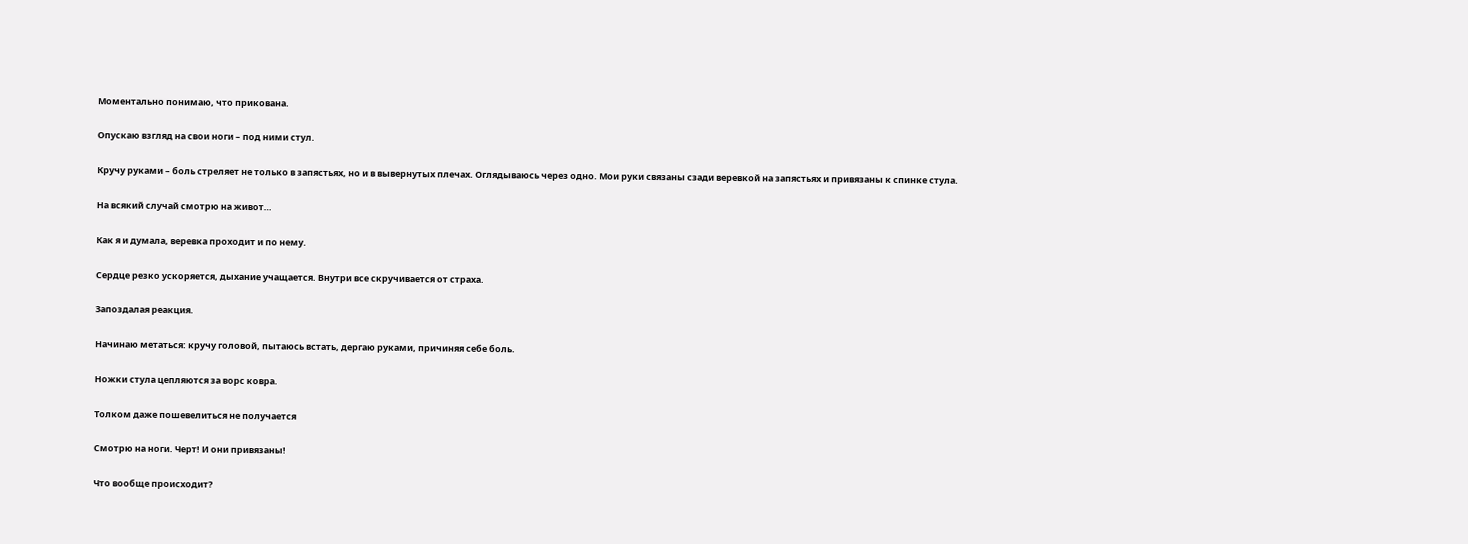Моментально понимаю, что прикована.

Опускаю взгляд на свои ноги – под ними стул.

Кручу руками – боль стреляет не только в запястьях, но и в вывернутых плечах. Оглядываюсь через одно. Мои руки связаны сзади веревкой на запястьях и привязаны к спинке стула.

На всякий случай смотрю на живот…

Как я и думала, веревка проходит и по нему.

Сердце резко ускоряется, дыхание учащается. Внутри все скручивается от страха.

Запоздалая реакция.

Начинаю метаться: кручу головой, пытаюсь встать, дергаю руками, причиняя себе боль.

Ножки стула цепляются за ворс ковра.

Толком даже пошевелиться не получается

Смотрю на ноги. Черт! И они привязаны!

Что вообще происходит?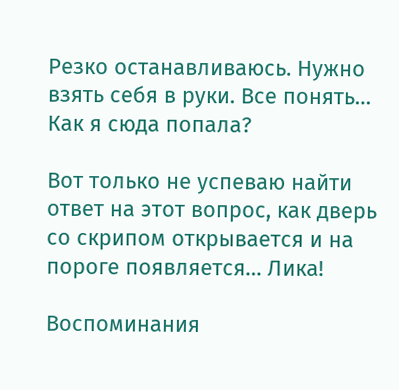Резко останавливаюсь. Нужно взять себя в руки. Все понять… Как я сюда попала?

Вот только не успеваю найти ответ на этот вопрос, как дверь со скрипом открывается и на пороге появляется… Лика!

Воспоминания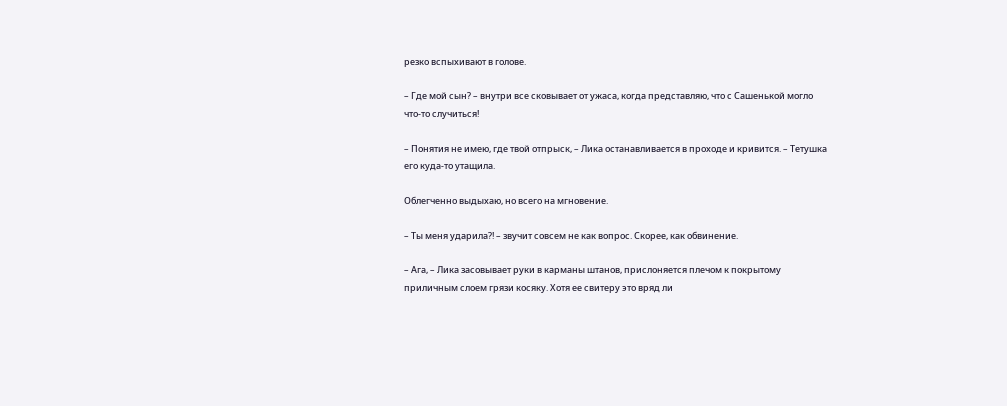резко вспыхивают в голове.

– Где мой сын? – внутри все сковывает от ужаса, когда представляю, что с Сашенькой могло что-то случиться!

– Понятия не имею, где твой отпрыск, – Лика останавливается в проходе и кривится. – Тетушка его куда-то утащила.

Облегченно выдыхаю, но всего на мгновение.

– Ты меня ударила?! – звучит совсем не как вопрос. Скорее, как обвинение.

– Ага, – Лика засовывает руки в карманы штанов, прислоняется плечом к покрытому приличным слоем грязи косяку. Хотя ее свитеру это вряд ли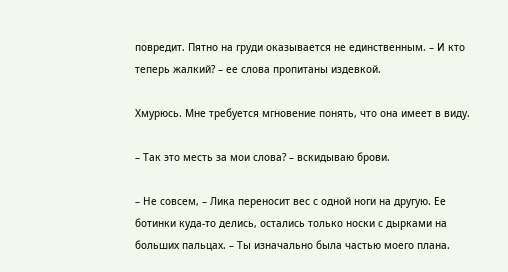повредит. Пятно на груди оказывается не единственным. – И кто теперь жалкий? – ее слова пропитаны издевкой.

Хмурюсь. Мне требуется мгновение понять, что она имеет в виду.

– Так это месть за мои слова? – вскидываю брови.

– Не совсем, – Лика переносит вес с одной ноги на другую. Ее ботинки куда-то делись, остались только носки с дырками на больших пальцах. – Ты изначально была частью моего плана.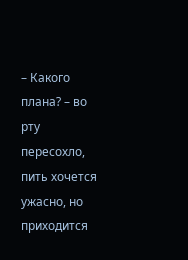– Какого плана? – во рту пересохло, пить хочется ужасно, но приходится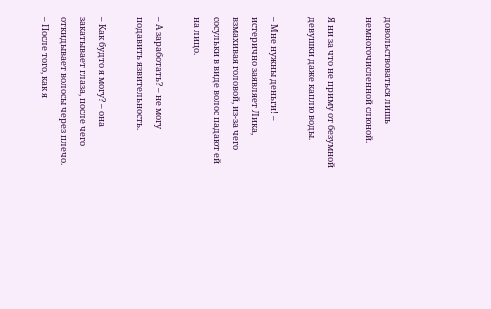довольствоваться лишь немногочисленной слюной.

Я ни за что не приму от безумной девушки даже каплю воды.

– Мне нужны деньги! – истерично заявляет Лика, взмахивая головой, из-за чего сосульки в виде волос падают ей на лицо.

– А заработать? – не могу подавить язвительность.

– Как будто я могу? – она закатывает глаза, после чего откидывает волосы через плечо. – После того, как я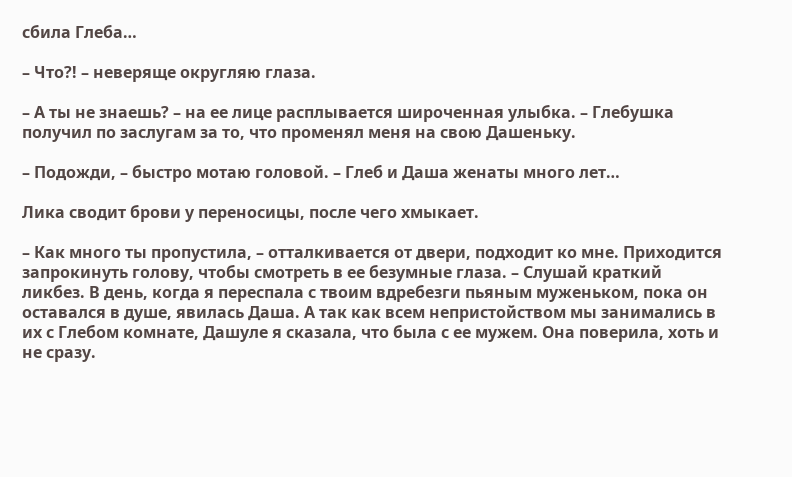сбила Глеба…

– Что?! – неверяще округляю глаза.

– А ты не знаешь? – на ее лице расплывается широченная улыбка. – Глебушка получил по заслугам за то, что променял меня на свою Дашеньку.

– Подожди, – быстро мотаю головой. – Глеб и Даша женаты много лет…

Лика сводит брови у переносицы, после чего хмыкает.

– Как много ты пропустила, – отталкивается от двери, подходит ко мне. Приходится запрокинуть голову, чтобы смотреть в ее безумные глаза. – Слушай краткий ликбез. В день, когда я переспала с твоим вдребезги пьяным муженьком, пока он оставался в душе, явилась Даша. А так как всем непристойством мы занимались в их с Глебом комнате, Дашуле я сказала, что была с ее мужем. Она поверила, хоть и не сразу.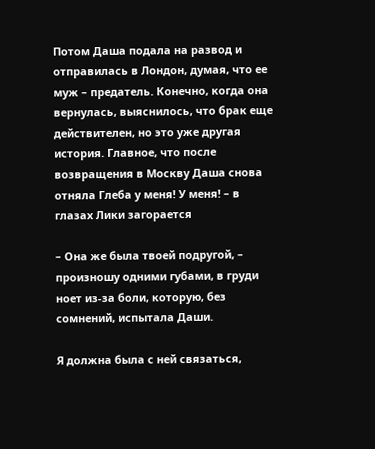Потом Даша подала на развод и отправилась в Лондон, думая, что ее муж – предатель. Конечно, когда она вернулась, выяснилось, что брак еще действителен, но это уже другая история. Главное, что после возвращения в Москву Даша снова отняла Глеба у меня! У меня! – в глазах Лики загорается

– Она же была твоей подругой, – произношу одними губами, в груди ноет из-за боли, которую, без сомнений, испытала Даши.

Я должна была с ней связаться,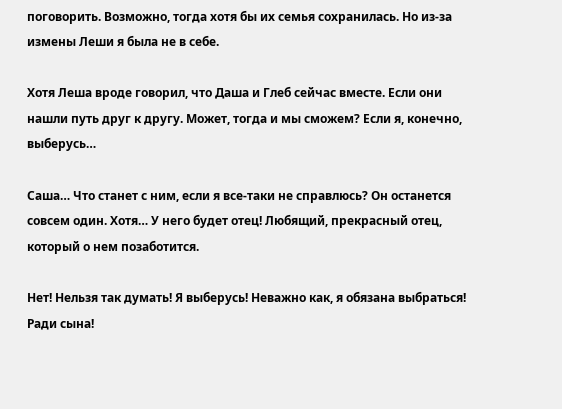поговорить. Возможно, тогда хотя бы их семья сохранилась. Но из-за измены Леши я была не в себе.

Хотя Леша вроде говорил, что Даша и Глеб сейчас вместе. Если они нашли путь друг к другу. Может, тогда и мы сможем? Если я, конечно, выберусь…

Саша… Что станет с ним, если я все-таки не справлюсь? Он останется совсем один. Хотя… У него будет отец! Любящий, прекрасный отец, который о нем позаботится.

Нет! Нельзя так думать! Я выберусь! Неважно как, я обязана выбраться! Ради сына!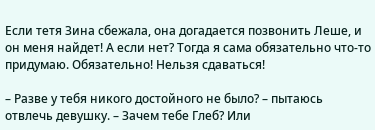Если тетя Зина сбежала, она догадается позвонить Леше, и он меня найдет! А если нет? Тогда я сама обязательно что-то придумаю. Обязательно! Нельзя сдаваться!

– Разве у тебя никого достойного не было? – пытаюсь отвлечь девушку. – Зачем тебе Глеб? Или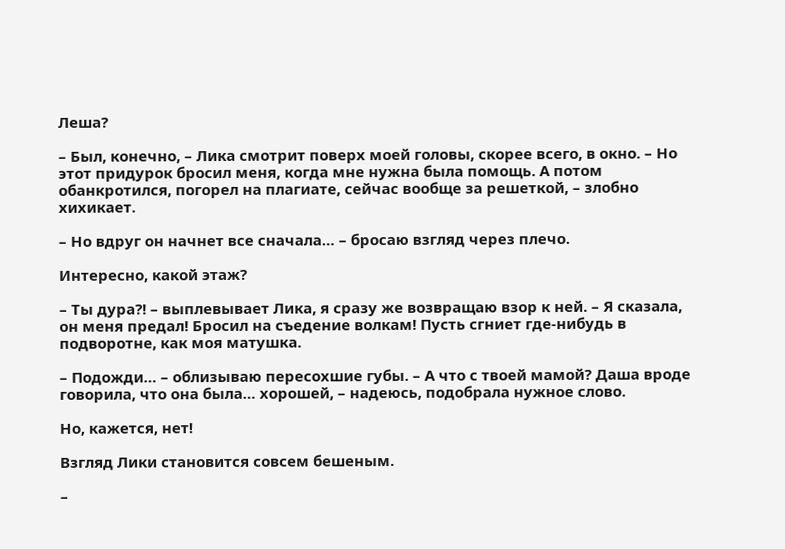Леша?

– Был, конечно, – Лика смотрит поверх моей головы, скорее всего, в окно. – Но этот придурок бросил меня, когда мне нужна была помощь. А потом обанкротился, погорел на плагиате, сейчас вообще за решеткой, – злобно хихикает.

– Но вдруг он начнет все сначала… – бросаю взгляд через плечо.

Интересно, какой этаж?

– Ты дура?! – выплевывает Лика, я сразу же возвращаю взор к ней. – Я сказала, он меня предал! Бросил на съедение волкам! Пусть сгниет где-нибудь в подворотне, как моя матушка.

– Подожди… – облизываю пересохшие губы. – А что с твоей мамой? Даша вроде говорила, что она была… хорошей, – надеюсь, подобрала нужное слово.

Но, кажется, нет!

Взгляд Лики становится совсем бешеным.

–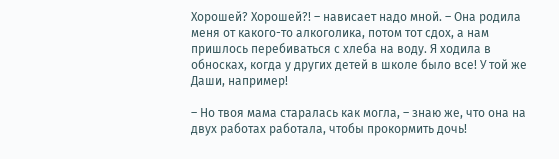Хорошей? Хорошей?! – нависает надо мной. – Она родила меня от какого-то алкоголика, потом тот сдох, а нам пришлось перебиваться с хлеба на воду. Я ходила в обносках, когда у других детей в школе было все! У той же Даши, например!

– Но твоя мама старалась как могла, – знаю же, что она на двух работах работала, чтобы прокормить дочь!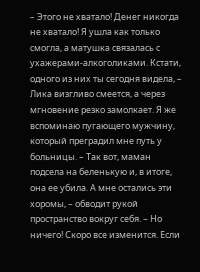– Этого не хватало! Денег никогда не хватало! Я ушла как только смогла, а матушка связалась с ухажерами-алкоголиками. Кстати, одного из них ты сегодня видела, – Лика визгливо смеется, а через мгновение резко замолкает. Я же вспоминаю пугающего мужчину, который преградил мне путь у больницы. – Так вот, маман подсела на беленькую и, в итоге, она ее убила. А мне остались эти хоромы, – обводит рукой пространство вокруг себя. – Но ничего! Скоро все изменится. Если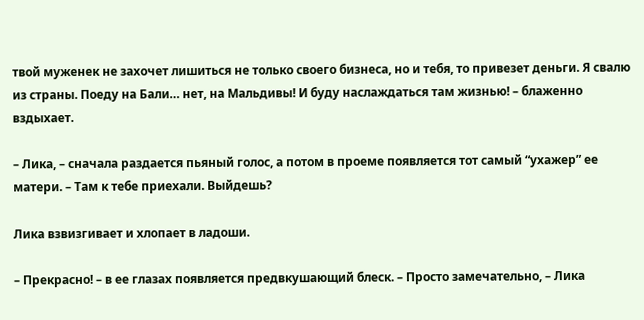твой муженек не захочет лишиться не только своего бизнеса, но и тебя, то привезет деньги. Я свалю из страны. Поеду на Бали… нет, на Мальдивы! И буду наслаждаться там жизнью! – блаженно вздыхает.

– Лика, – сначала раздается пьяный голос, а потом в проеме появляется тот самый “ухажер” ее матери. – Там к тебе приехали. Выйдешь?

Лика взвизгивает и хлопает в ладоши.

– Прекрасно! – в ее глазах появляется предвкушающий блеск. – Просто замечательно, – Лика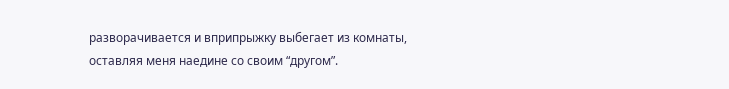разворачивается и вприпрыжку выбегает из комнаты, оставляя меня наедине со своим “другом”.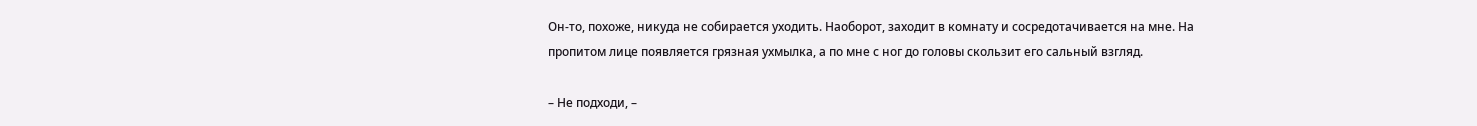Он-то, похоже, никуда не собирается уходить. Наоборот, заходит в комнату и сосредотачивается на мне. На пропитом лице появляется грязная ухмылка, а по мне с ног до головы скользит его сальный взгляд.

– Не подходи, –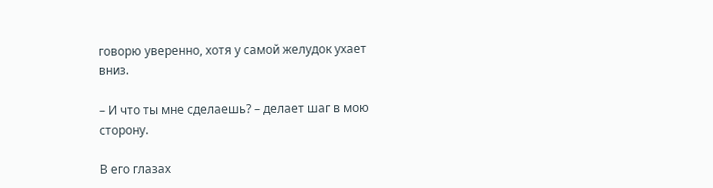говорю уверенно, хотя у самой желудок ухает вниз.

– И что ты мне сделаешь? – делает шаг в мою сторону.

В его глазах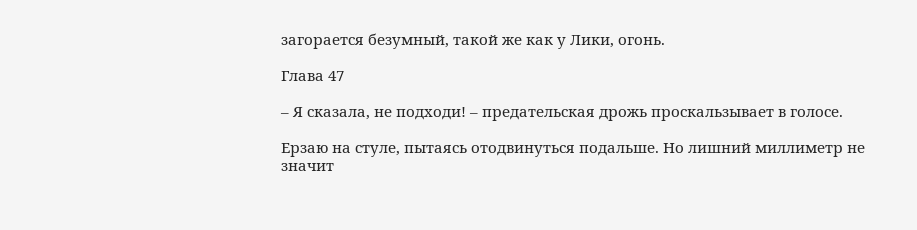загорается безумный, такой же как у Лики, огонь.

Глава 47

– Я сказала, не подходи! – предательская дрожь проскальзывает в голосе.

Ерзаю на стуле, пытаясь отодвинуться подальше. Но лишний миллиметр не значит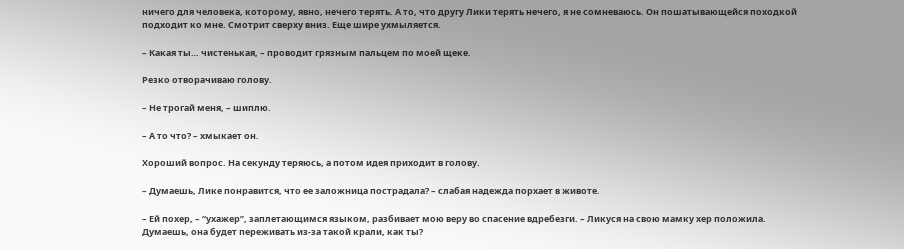ничего для человека, которому, явно, нечего терять. А то, что другу Лики терять нечего, я не сомневаюсь. Он пошатывающейся походкой подходит ко мне. Смотрит сверху вниз. Еще шире ухмыляется.

– Какая ты… чистенькая, – проводит грязным пальцем по моей щеке.

Резко отворачиваю голову.

– Не трогай меня, – шиплю.

– А то что? – хмыкает он.

Хороший вопрос. На секунду теряюсь, а потом идея приходит в голову.

– Думаешь, Лике понравится, что ее заложница пострадала? – слабая надежда порхает в животе.

– Ей похер, – “ухажер”, заплетающимся языком, разбивает мою веру во спасение вдребезги. – Ликуся на свою мамку хер положила. Думаешь, она будет переживать из-за такой крали, как ты?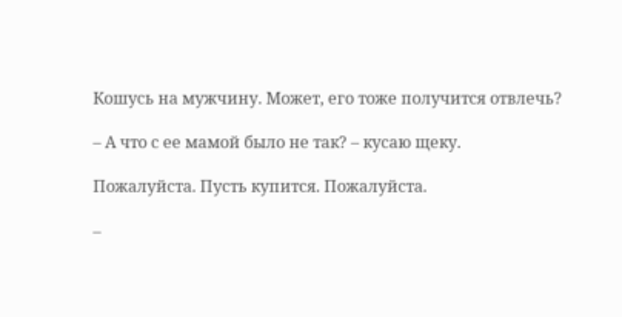Кошусь на мужчину. Может, его тоже получится отвлечь?

– А что с ее мамой было не так? – кусаю щеку.

Пожалуйста. Пусть купится. Пожалуйста.

–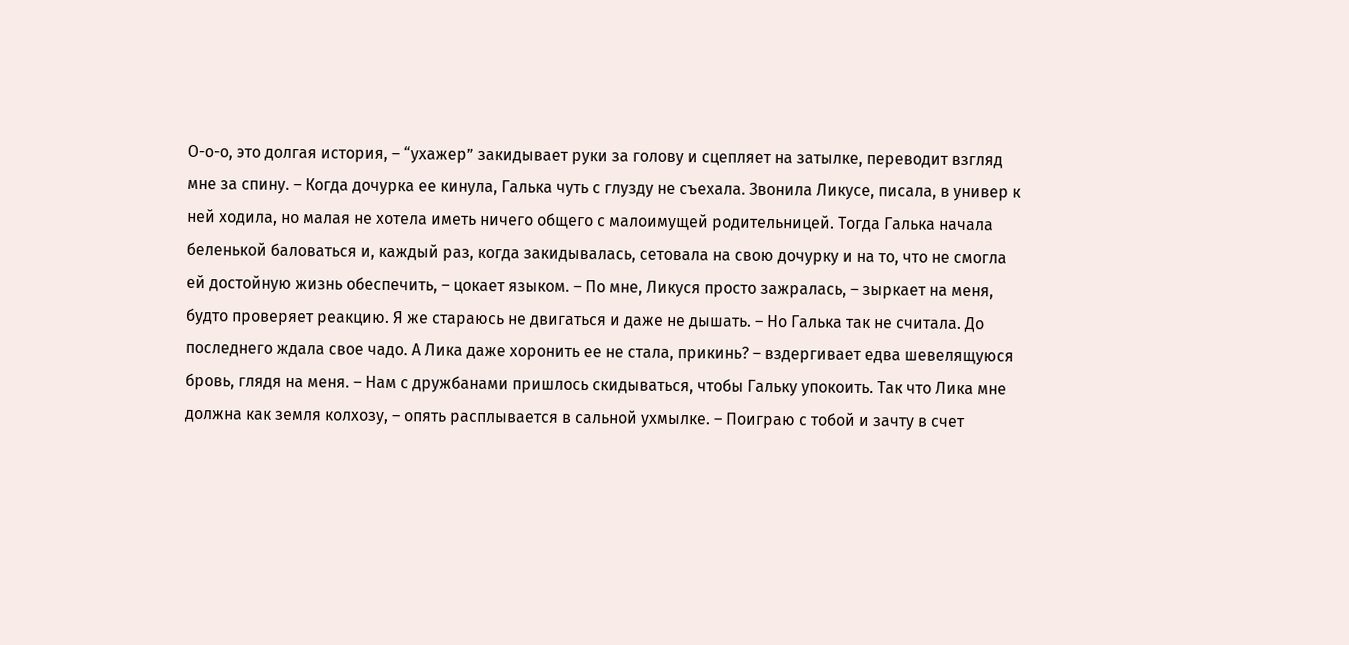О-о-о, это долгая история, – “ухажер” закидывает руки за голову и сцепляет на затылке, переводит взгляд мне за спину. – Когда дочурка ее кинула, Галька чуть с глузду не съехала. Звонила Ликусе, писала, в универ к ней ходила, но малая не хотела иметь ничего общего с малоимущей родительницей. Тогда Галька начала беленькой баловаться и, каждый раз, когда закидывалась, сетовала на свою дочурку и на то, что не смогла ей достойную жизнь обеспечить, – цокает языком. – По мне, Ликуся просто зажралась, – зыркает на меня, будто проверяет реакцию. Я же стараюсь не двигаться и даже не дышать. – Но Галька так не считала. До последнего ждала свое чадо. А Лика даже хоронить ее не стала, прикинь? – вздергивает едва шевелящуюся бровь, глядя на меня. – Нам с дружбанами пришлось скидываться, чтобы Гальку упокоить. Так что Лика мне должна как земля колхозу, – опять расплывается в сальной ухмылке. – Поиграю с тобой и зачту в счет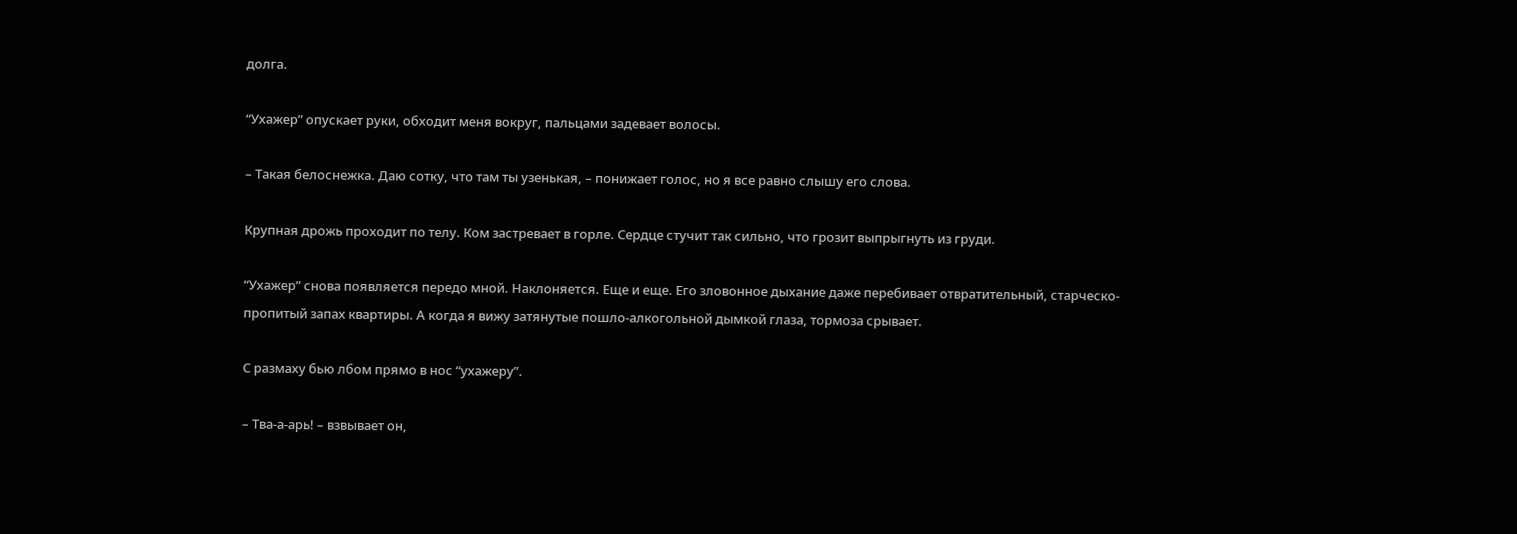долга.

“Ухажер” опускает руки, обходит меня вокруг, пальцами задевает волосы.

– Такая белоснежка. Даю сотку, что там ты узенькая, – понижает голос, но я все равно слышу его слова.

Крупная дрожь проходит по телу. Ком застревает в горле. Сердце стучит так сильно, что грозит выпрыгнуть из груди.

“Ухажер” снова появляется передо мной. Наклоняется. Еще и еще. Его зловонное дыхание даже перебивает отвратительный, старческо-пропитый запах квартиры. А когда я вижу затянутые пошло-алкогольной дымкой глаза, тормоза срывает.

С размаху бью лбом прямо в нос “ухажеру”.

– Тва-а-арь! – взвывает он,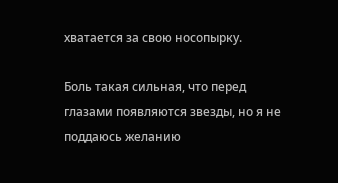хватается за свою носопырку.

Боль такая сильная, что перед глазами появляются звезды, но я не поддаюсь желанию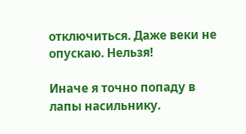отключиться. Даже веки не опускаю. Нельзя!

Иначе я точно попаду в лапы насильнику.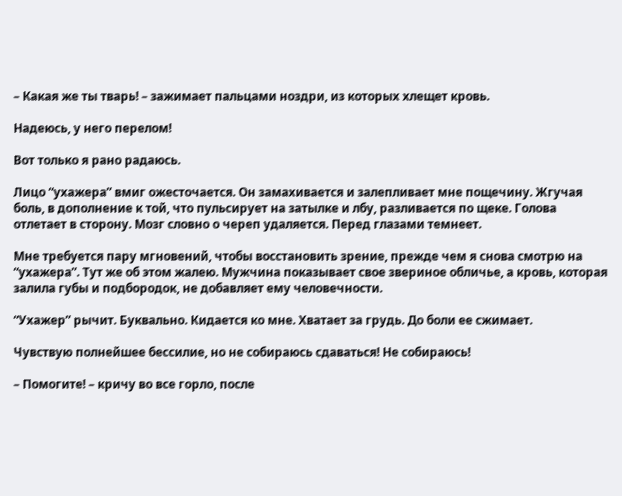– Какая же ты тварь! – зажимает пальцами ноздри, из которых хлещет кровь.

Надеюсь, у него перелом!

Вот только я рано радаюсь.

Лицо “ухажера” вмиг ожесточается. Он замахивается и залепливает мне пощечину. Жгучая боль, в дополнение к той, что пульсирует на затылке и лбу, разливается по щеке. Голова отлетает в сторону. Мозг словно о череп удаляется. Перед глазами темнеет.

Мне требуется пару мгновений, чтобы восстановить зрение, прежде чем я снова смотрю на “ухажера”. Тут же об этом жалею. Мужчина показывает свое звериное обличье, а кровь, которая залила губы и подбородок, не добавляет ему человечности.

“Ухажер” рычит. Буквально. Кидается ко мне. Хватает за грудь. До боли ее сжимает.

Чувствую полнейшее бессилие, но не собираюсь сдаваться! Не собираюсь!

– Помогите! – кричу во все горло, после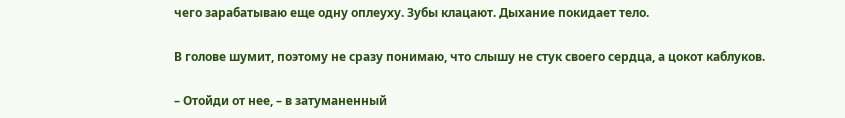чего зарабатываю еще одну оплеуху. Зубы клацают. Дыхание покидает тело.

В голове шумит, поэтому не сразу понимаю, что слышу не стук своего сердца, а цокот каблуков.

– Отойди от нее, – в затуманенный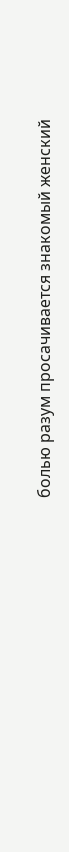болью разум просачивается знакомый женский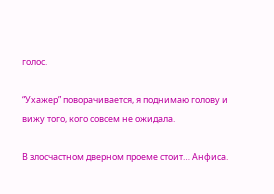голос.

“Ухажер” поворачивается, я поднимаю голову и вижу того, кого совсем не ожидала.

В злосчастном дверном проеме стоит… Анфиса.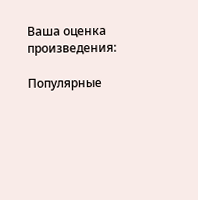Ваша оценка произведения:

Популярные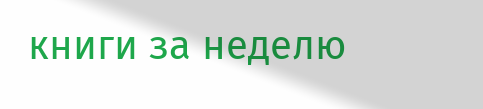книги за неделю